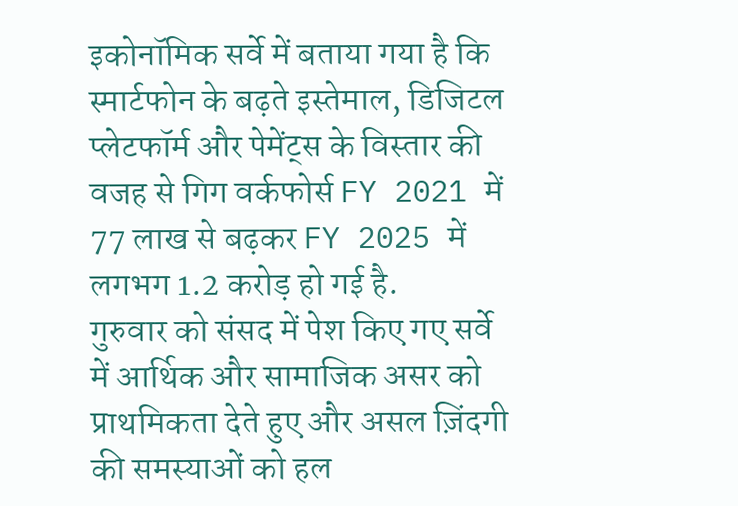इकोनॉमिक सर्वे में बताया गया है कि स्मार्टफोन के बढ़ते इस्तेमाल, डिजिटल प्लेटफॉर्म और पेमेंट्स के विस्तार की वजह से गिग वर्कफोर्स FY 2021 में 77 लाख से बढ़कर FY 2025 में लगभग 1.2 करोड़ हो गई है.
गुरुवार को संसद में पेश किए गए सर्वे में आर्थिक और सामाजिक असर को प्राथमिकता देते हुए और असल ज़िंदगी की समस्याओं को हल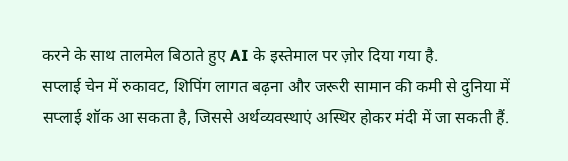करने के साथ तालमेल बिठाते हुए AI के इस्तेमाल पर ज़ोर दिया गया है.
सप्लाई चेन में रुकावट, शिपिंग लागत बढ़ना और जरूरी सामान की कमी से दुनिया में सप्लाई शॉक आ सकता है, जिससे अर्थव्यवस्थाएं अस्थिर होकर मंदी में जा सकती हैं.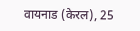वायनाड (केरल), 25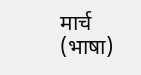मार्च (भाषा)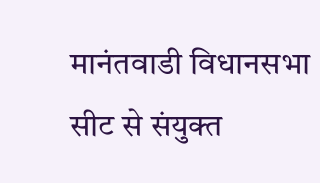मानंतवाडी विधानसभा सीट से संयुक्त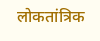लोकतांत्रिक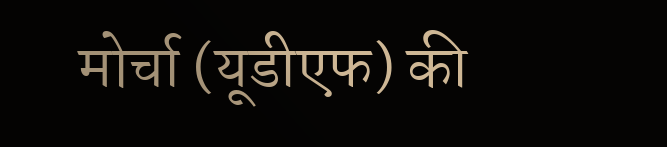मोर्चा (यूडीएफ) की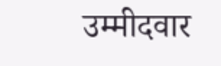उम्मीदवार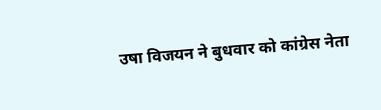उषा विजयन ने बुधवार को कांग्रेस नेता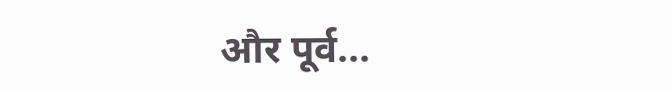और पूर्व...